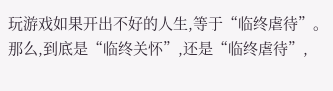玩游戏如果开出不好的人生,等于“临终虐待”。
那么,到底是“临终关怀”,还是“临终虐待”,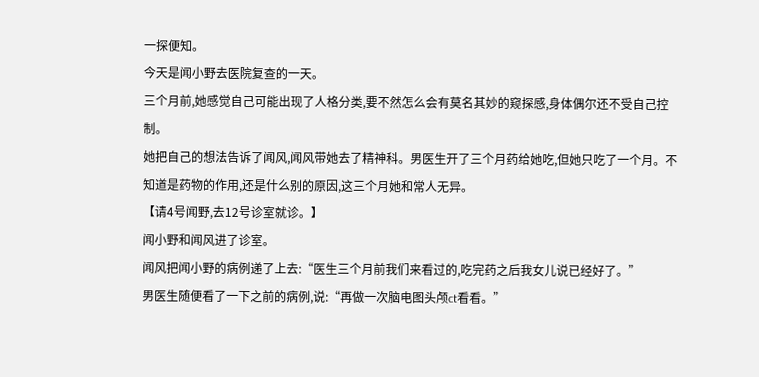一探便知。
今天是闻小野去医院复查的一天。
三个月前,她感觉自己可能出现了人格分类,要不然怎么会有莫名其妙的窥探感,身体偶尔还不受自己控制。
她把自己的想法告诉了闻风,闻风带她去了精神科。男医生开了三个月药给她吃,但她只吃了一个月。不知道是药物的作用,还是什么别的原因,这三个月她和常人无异。
【请4号闻野,去12号诊室就诊。】
闻小野和闻风进了诊室。
闻风把闻小野的病例递了上去:“医生三个月前我们来看过的,吃完药之后我女儿说已经好了。”
男医生随便看了一下之前的病例,说:“再做一次脑电图头颅ct看看。”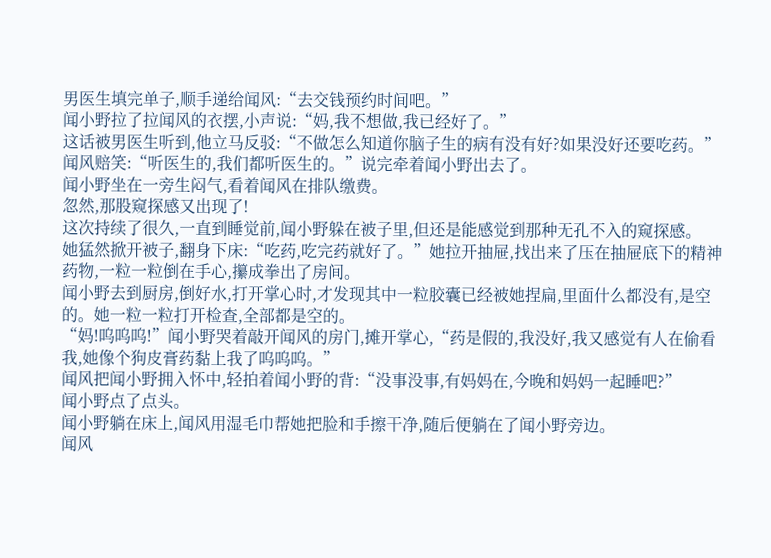男医生填完单子,顺手递给闻风:“去交钱预约时间吧。”
闻小野拉了拉闻风的衣摆,小声说:“妈,我不想做,我已经好了。”
这话被男医生听到,他立马反驳:“不做怎么知道你脑子生的病有没有好?如果没好还要吃药。”
闻风赔笑:“听医生的,我们都听医生的。”说完牵着闻小野出去了。
闻小野坐在一旁生闷气,看着闻风在排队缴费。
忽然,那股窥探感又出现了!
这次持续了很久,一直到睡觉前,闻小野躲在被子里,但还是能感觉到那种无孔不入的窥探感。
她猛然掀开被子,翻身下床:“吃药,吃完药就好了。”她拉开抽屉,找出来了压在抽屉底下的精神药物,一粒一粒倒在手心,攥成拳出了房间。
闻小野去到厨房,倒好水,打开掌心时,才发现其中一粒胶囊已经被她捏扁,里面什么都没有,是空的。她一粒一粒打开检查,全部都是空的。
“妈!呜呜呜!”闻小野哭着敲开闻风的房门,摊开掌心,“药是假的,我没好,我又感觉有人在偷看我,她像个狗皮膏药黏上我了呜呜呜。”
闻风把闻小野拥入怀中,轻拍着闻小野的背:“没事没事,有妈妈在,今晚和妈妈一起睡吧?”
闻小野点了点头。
闻小野躺在床上,闻风用湿毛巾帮她把脸和手擦干净,随后便躺在了闻小野旁边。
闻风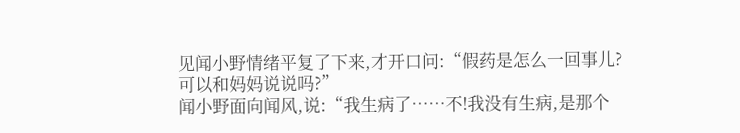见闻小野情绪平复了下来,才开口问:“假药是怎么一回事儿?可以和妈妈说说吗?”
闻小野面向闻风,说:“我生病了……不!我没有生病,是那个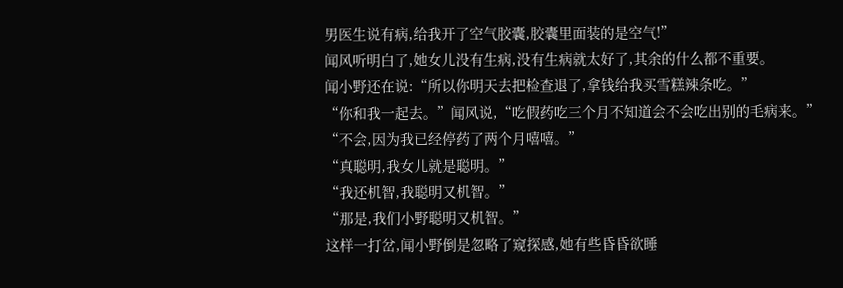男医生说有病,给我开了空气胶囊,胶囊里面装的是空气!”
闻风听明白了,她女儿没有生病,没有生病就太好了,其余的什么都不重要。
闻小野还在说:“所以你明天去把检查退了,拿钱给我买雪糕辣条吃。”
“你和我一起去。”闻风说,“吃假药吃三个月不知道会不会吃出别的毛病来。”
“不会,因为我已经停药了两个月嘻嘻。”
“真聪明,我女儿就是聪明。”
“我还机智,我聪明又机智。”
“那是,我们小野聪明又机智。”
这样一打岔,闻小野倒是忽略了窥探感,她有些昏昏欲睡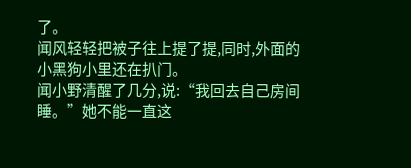了。
闻风轻轻把被子往上提了提,同时,外面的小黑狗小里还在扒门。
闻小野清醒了几分,说:“我回去自己房间睡。”她不能一直这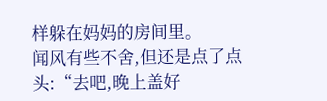样躲在妈妈的房间里。
闻风有些不舍,但还是点了点头:“去吧,晚上盖好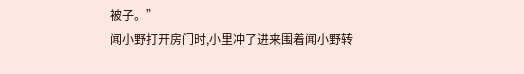被子。”
闻小野打开房门时,小里冲了进来围着闻小野转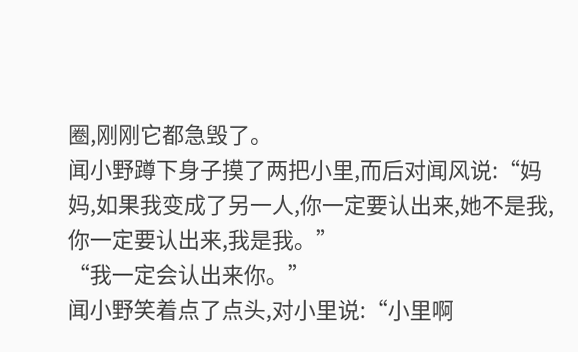圈,刚刚它都急毁了。
闻小野蹲下身子摸了两把小里,而后对闻风说:“妈妈,如果我变成了另一人,你一定要认出来,她不是我,你一定要认出来,我是我。”
“我一定会认出来你。”
闻小野笑着点了点头,对小里说:“小里啊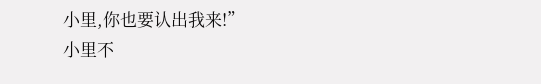小里,你也要认出我来!”
小里不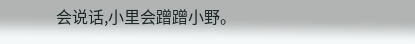会说话,小里会蹭蹭小野。